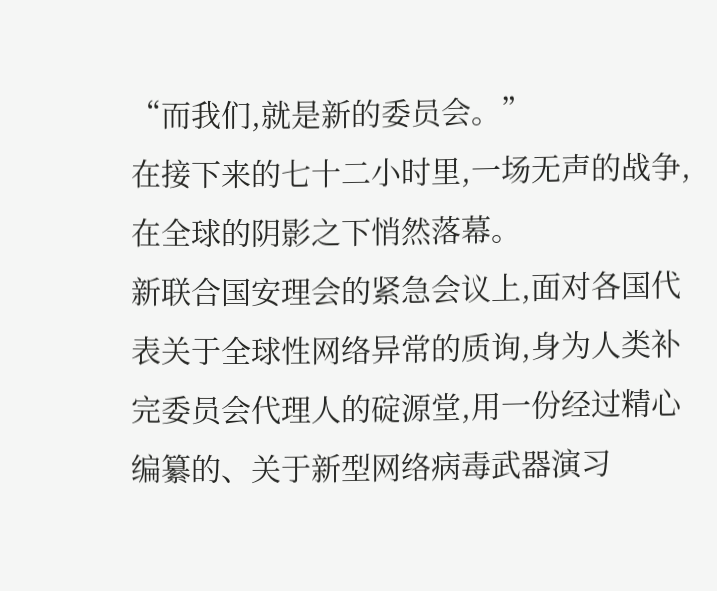“而我们,就是新的委员会。”
在接下来的七十二小时里,一场无声的战争,在全球的阴影之下悄然落幕。
新联合国安理会的紧急会议上,面对各国代表关于全球性网络异常的质询,身为人类补完委员会代理人的碇源堂,用一份经过精心编纂的、关于新型网络病毒武器演习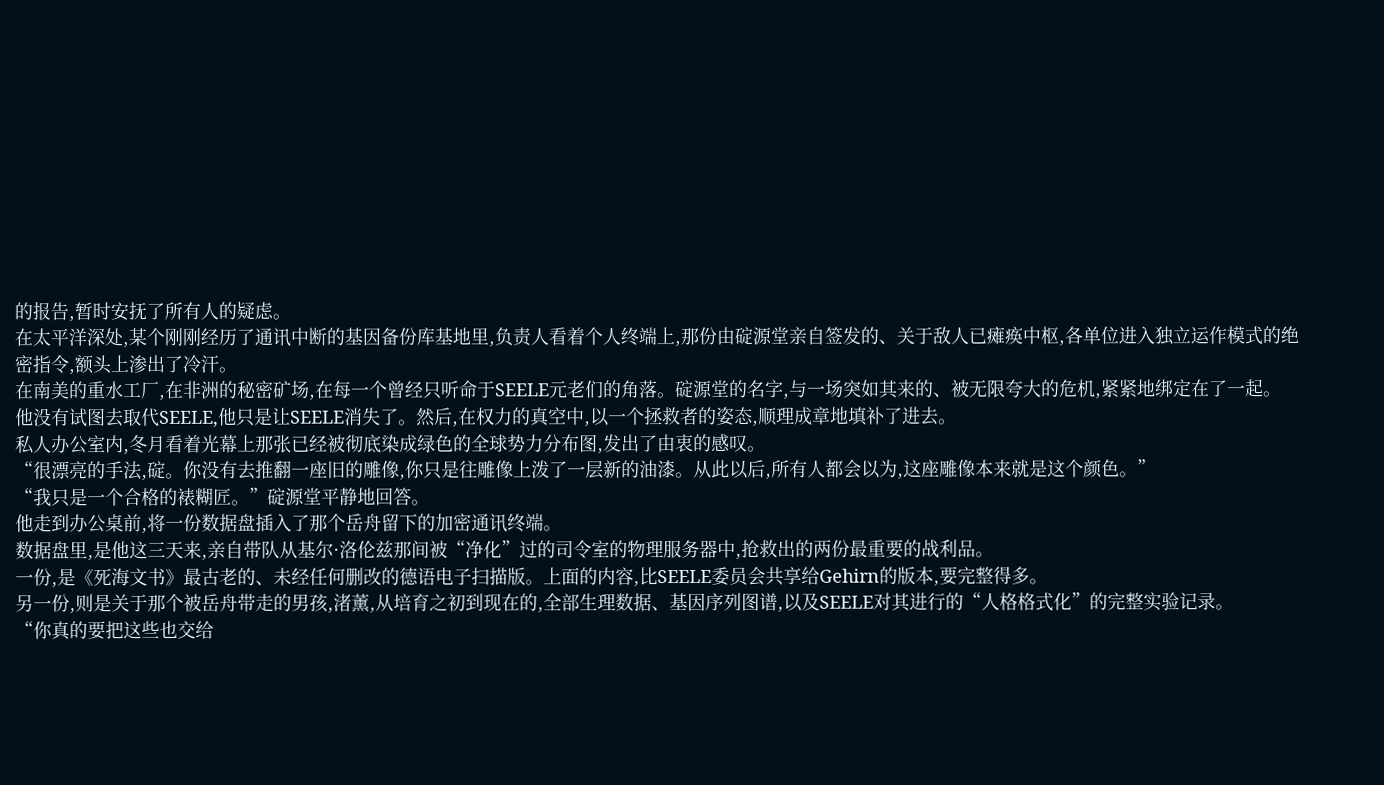的报告,暂时安抚了所有人的疑虑。
在太平洋深处,某个刚刚经历了通讯中断的基因备份库基地里,负责人看着个人终端上,那份由碇源堂亲自签发的、关于敌人已瘫痪中枢,各单位进入独立运作模式的绝密指令,额头上渗出了冷汗。
在南美的重水工厂,在非洲的秘密矿场,在每一个曾经只听命于SEELE元老们的角落。碇源堂的名字,与一场突如其来的、被无限夸大的危机,紧紧地绑定在了一起。
他没有试图去取代SEELE,他只是让SEELE消失了。然后,在权力的真空中,以一个拯救者的姿态,顺理成章地填补了进去。
私人办公室内,冬月看着光幕上那张已经被彻底染成绿色的全球势力分布图,发出了由衷的感叹。
“很漂亮的手法,碇。你没有去推翻一座旧的雕像,你只是往雕像上泼了一层新的油漆。从此以后,所有人都会以为,这座雕像本来就是这个颜色。”
“我只是一个合格的裱糊匠。”碇源堂平静地回答。
他走到办公桌前,将一份数据盘插入了那个岳舟留下的加密通讯终端。
数据盘里,是他这三天来,亲自带队从基尔·洛伦兹那间被“净化”过的司令室的物理服务器中,抢救出的两份最重要的战利品。
一份,是《死海文书》最古老的、未经任何删改的德语电子扫描版。上面的内容,比SEELE委员会共享给Gehirn的版本,要完整得多。
另一份,则是关于那个被岳舟带走的男孩,渚薰,从培育之初到现在的,全部生理数据、基因序列图谱,以及SEELE对其进行的“人格格式化”的完整实验记录。
“你真的要把这些也交给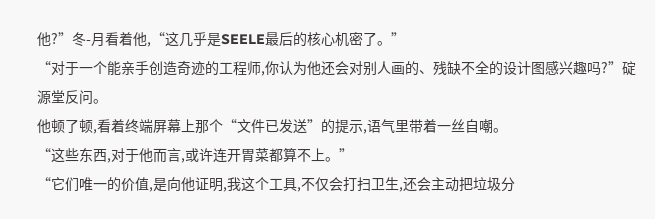他?”冬-月看着他,“这几乎是SEELE最后的核心机密了。”
“对于一个能亲手创造奇迹的工程师,你认为他还会对别人画的、残缺不全的设计图感兴趣吗?”碇源堂反问。
他顿了顿,看着终端屏幕上那个“文件已发送”的提示,语气里带着一丝自嘲。
“这些东西,对于他而言,或许连开胃菜都算不上。”
“它们唯一的价值,是向他证明,我这个工具,不仅会打扫卫生,还会主动把垃圾分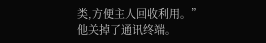类,方便主人回收利用。”
他关掉了通讯终端。